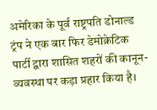अमेरिका के पूर्व राष्ट्रपति डोनाल्ड ट्रंप ने एक बार फिर डेमोक्रेटिक पार्टी द्वारा शासित शहरों की कानून-व्यवस्था पर कड़ा प्रहार किया है।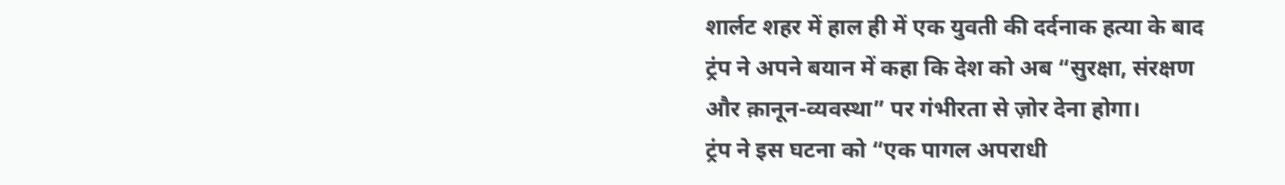शार्लट शहर में हाल ही में एक युवती की दर्दनाक हत्या के बाद ट्रंप ने अपने बयान में कहा कि देश को अब “सुरक्षा, संरक्षण और क़ानून-व्यवस्था” पर गंभीरता से ज़ोर देना होगा।
ट्रंप ने इस घटना को “एक पागल अपराधी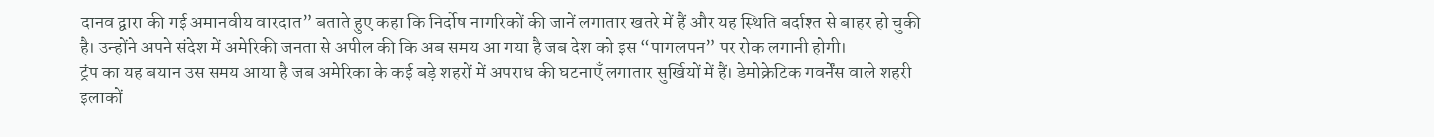दानव द्वारा की गई अमानवीय वारदात” बताते हुए कहा कि निर्दोष नागरिकों की जानें लगातार खतरे में हैं और यह स्थिति बर्दाश्त से बाहर हो चुकी है। उन्होंने अपने संदेश में अमेरिकी जनता से अपील की कि अब समय आ गया है जब देश को इस “पागलपन” पर रोक लगानी होगी।
ट्रंप का यह बयान उस समय आया है जब अमेरिका के कई बड़े शहरों में अपराध की घटनाएँ लगातार सुर्खियों में हैं। डेमोक्रेटिक गवर्नेंस वाले शहरी इलाकों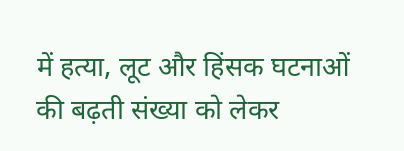में हत्या, लूट और हिंसक घटनाओं की बढ़ती संख्या को लेकर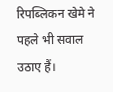रिपब्लिकन खेमे ने पहले भी सवाल उठाए हैं।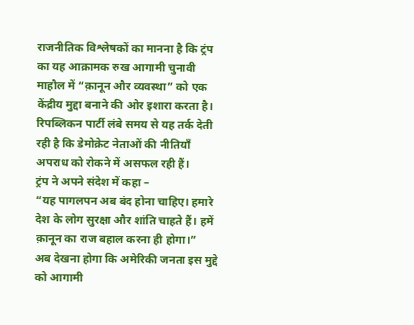राजनीतिक विश्लेषकों का मानना है कि ट्रंप का यह आक्रामक रुख आगामी चुनावी माहौल में “क़ानून और व्यवस्था” को एक केंद्रीय मुद्दा बनाने की ओर इशारा करता है। रिपब्लिकन पार्टी लंबे समय से यह तर्क देती रही है कि डेमोक्रेट नेताओं की नीतियाँ अपराध को रोकने में असफल रही हैं।
ट्रंप ने अपने संदेश में कहा –
“यह पागलपन अब बंद होना चाहिए। हमारे देश के लोग सुरक्षा और शांति चाहते हैं। हमें क़ानून का राज बहाल करना ही होगा।”
अब देखना होगा कि अमेरिकी जनता इस मुद्दे को आगामी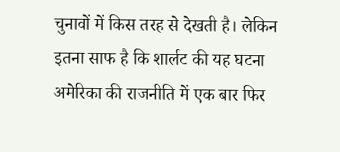चुनावों में किस तरह से देखती है। लेकिन इतना साफ है कि शार्लट की यह घटना अमेरिका की राजनीति में एक बार फिर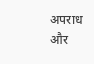अपराध और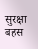सुरक्षा बहस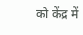को केंद्र में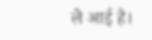ले आई है।